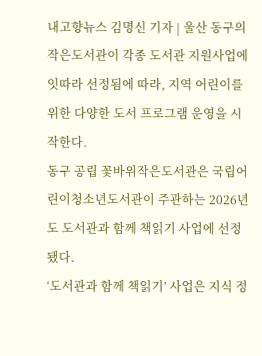내고향뉴스 김명신 기자 | 울산 동구의 작은도서관이 각종 도서관 지원사업에 잇따라 선정됨에 따라, 지역 어린이를 위한 다양한 도서 프로그램 운영을 시작한다.
동구 공립 꽃바위작은도서관은 국립어린이청소년도서관이 주관하는 2026년도 도서관과 함께 책읽기 사업에 선정됐다.
‘도서관과 함께 책읽기’ 사업은 지식 정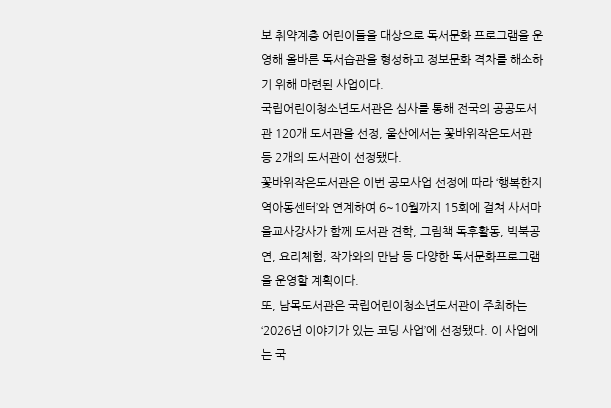보 취약계층 어린이들을 대상으로 독서문화 프로그램을 운영해 올바른 독서습관을 형성하고 정보문화 격차를 해소하기 위해 마련된 사업이다.
국립어린이청소년도서관은 심사를 통해 전국의 공공도서관 120개 도서관을 선정, 울산에서는 꽃바위작은도서관 등 2개의 도서관이 선정됐다.
꽃바위작은도서관은 이번 공모사업 선정에 따라 ‘행복한지역아동센터’와 연계하여 6~10월까지 15회에 걸쳐 사서마을교사강사가 함께 도서관 견학, 그림책 독후활동, 빅북공연, 요리체험, 작가와의 만남 등 다양한 독서문화프로그램을 운영할 계획이다.
또, 남목도서관은 국립어린이청소년도서관이 주최하는 ‘2026년 이야기가 있는 코딩 사업’에 선정됐다. 이 사업에는 국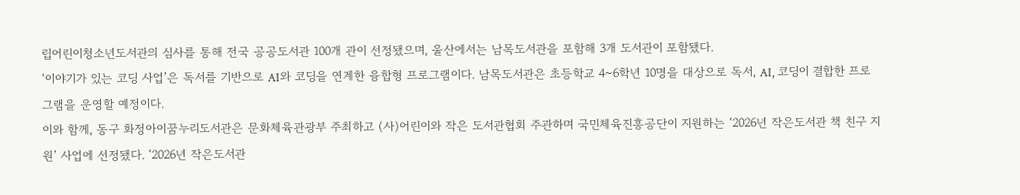립어린이청소년도서관의 심사를 통해 전국 공공도서관 100개 관이 선정됐으며, 울산에서는 남목도서관을 포함해 3개 도서관이 포함됐다.
‘이야기가 있는 코딩 사업’은 독서를 기반으로 AI와 코딩을 연계한 융합형 프로그램이다. 남목도서관은 초등학교 4~6학년 10명을 대상으로 독서, AI, 코딩이 결합한 프로그램을 운영할 예정이다.
이와 함께, 동구 화정아이꿈누리도서관은 문화체육관광부 주최하고 (사)어린이와 작은 도서관협회 주관하며 국민체육진흥공단이 지원하는 ‘2026년 작은도서관 책 친구 지원’ 사업에 선정됐다. ‘2026년 작은도서관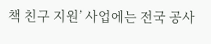책 친구 지원’ 사업에는 전국 공사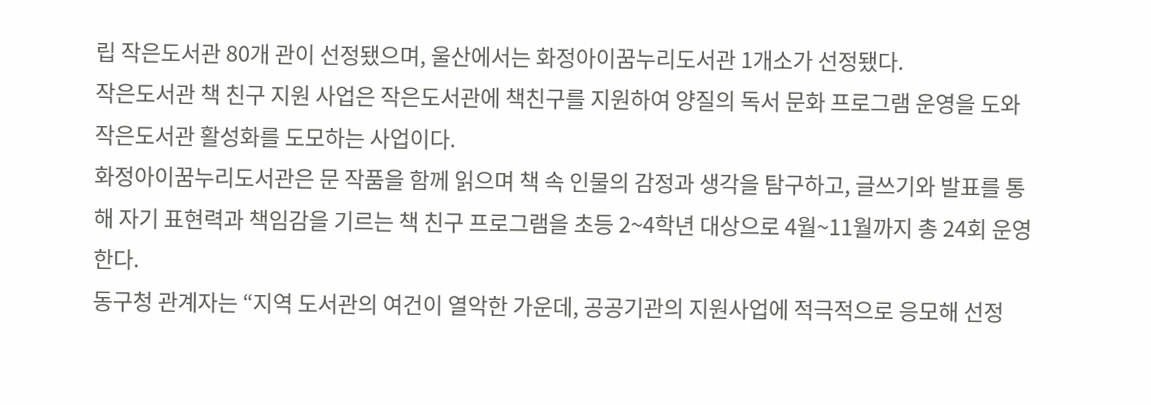립 작은도서관 80개 관이 선정됐으며, 울산에서는 화정아이꿈누리도서관 1개소가 선정됐다.
작은도서관 책 친구 지원 사업은 작은도서관에 책친구를 지원하여 양질의 독서 문화 프로그램 운영을 도와 작은도서관 활성화를 도모하는 사업이다.
화정아이꿈누리도서관은 문 작품을 함께 읽으며 책 속 인물의 감정과 생각을 탐구하고, 글쓰기와 발표를 통해 자기 표현력과 책임감을 기르는 책 친구 프로그램을 초등 2~4학년 대상으로 4월~11월까지 총 24회 운영한다.
동구청 관계자는 “지역 도서관의 여건이 열악한 가운데, 공공기관의 지원사업에 적극적으로 응모해 선정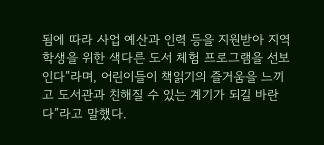됨에 따라 사업 예산과 인력 등을 지원받아 지역 학생을 위한 색다른 도서 체험 프로그램을 선보인다”라며, 어린이들이 책읽기의 즐거움을 느끼고 도서관과 친해질 수 있는 계기가 되길 바란다”라고 말했다.